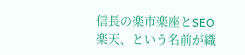信長の楽市楽座とSEO
楽天、という名前が織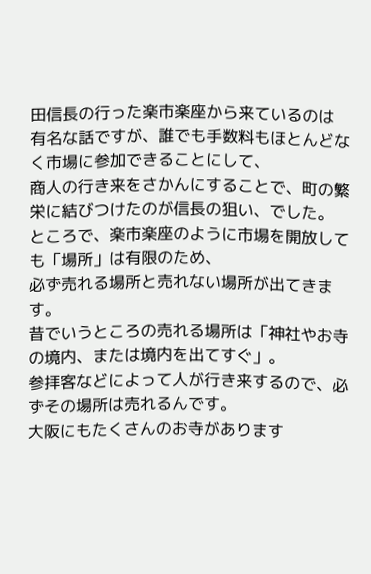田信長の行った楽市楽座から来ているのは
有名な話ですが、誰でも手数料もほとんどなく市場に参加できることにして、
商人の行き来をさかんにすることで、町の繁栄に結びつけたのが信長の狙い、でした。
ところで、楽市楽座のように市場を開放しても「場所」は有限のため、
必ず売れる場所と売れない場所が出てきます。
昔でいうところの売れる場所は「神社やお寺の境内、または境内を出てすぐ」。
参拝客などによって人が行き来するので、必ずその場所は売れるんです。
大阪にもたくさんのお寺があります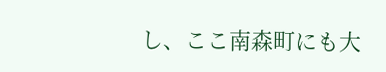し、ここ南森町にも大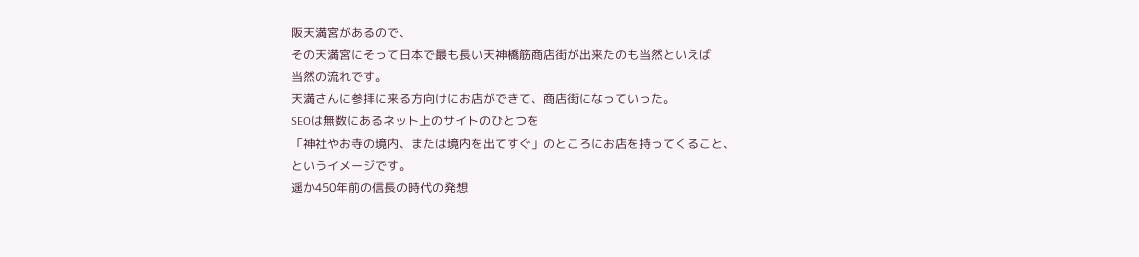阪天満宮があるので、
その天満宮にそって日本で最も長い天神橋筋商店街が出来たのも当然といえば
当然の流れです。
天満さんに参拝に来る方向けにお店ができて、商店街になっていった。
SEOは無数にあるネット上のサイトのひとつを
「神社やお寺の境内、または境内を出てすぐ」のところにお店を持ってくること、
というイメージです。
遥か450年前の信長の時代の発想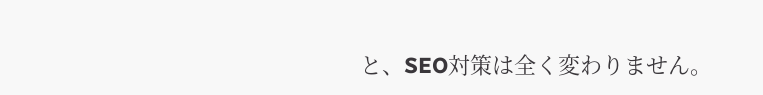と、SEO対策は全く変わりません。